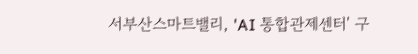서부산스마트밸리, 'AI 통합관제센터' 구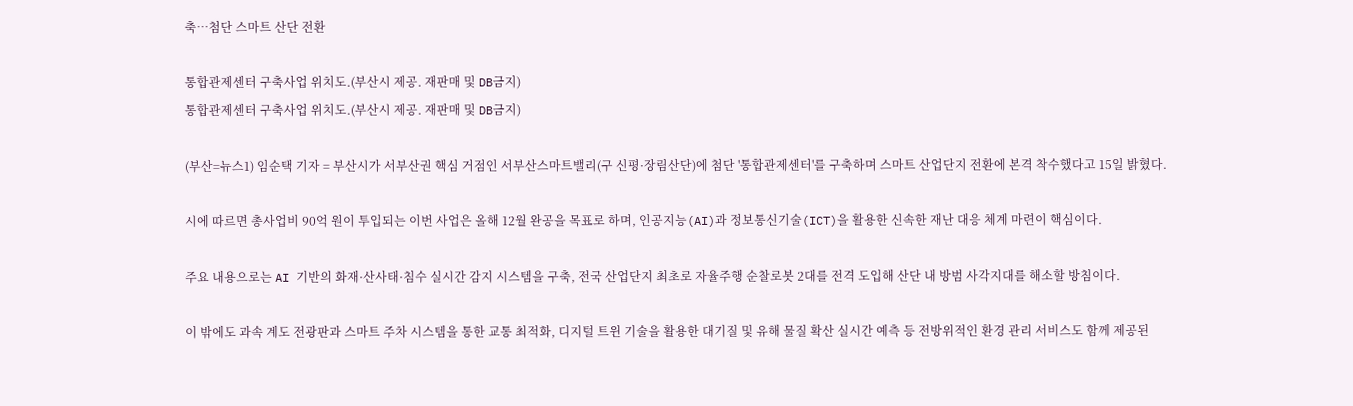축…첨단 스마트 산단 전환

통합관제센터 구축사업 위치도.(부산시 제공. 재판매 및 DB금지)
통합관제센터 구축사업 위치도.(부산시 제공. 재판매 및 DB금지)

(부산=뉴스1) 임순택 기자 = 부산시가 서부산권 핵심 거점인 서부산스마트밸리(구 신평·장림산단)에 첨단 '통합관제센터'를 구축하며 스마트 산업단지 전환에 본격 착수했다고 15일 밝혔다.

시에 따르면 총사업비 90억 원이 투입되는 이번 사업은 올해 12월 완공을 목표로 하며, 인공지능(AI)과 정보통신기술(ICT)을 활용한 신속한 재난 대응 체계 마련이 핵심이다.

주요 내용으로는 AI 기반의 화재·산사태·침수 실시간 감지 시스템을 구축, 전국 산업단지 최초로 자율주행 순찰로봇 2대를 전격 도입해 산단 내 방범 사각지대를 해소할 방침이다.

이 밖에도 과속 계도 전광판과 스마트 주차 시스템을 통한 교통 최적화, 디지털 트윈 기술을 활용한 대기질 및 유해 물질 확산 실시간 예측 등 전방위적인 환경 관리 서비스도 함께 제공된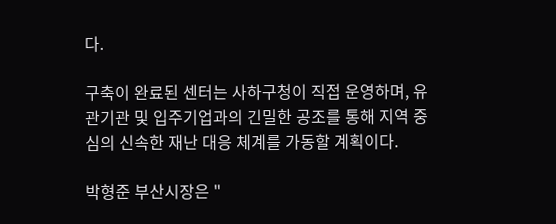다.

구축이 완료된 센터는 사하구청이 직접 운영하며, 유관기관 및 입주기업과의 긴밀한 공조를 통해 지역 중심의 신속한 재난 대응 체계를 가동할 계획이다.

박형준 부산시장은 "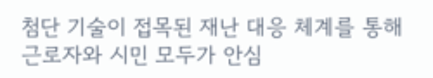첨단 기술이 접목된 재난 대응 체계를 통해 근로자와 시민 모두가 안심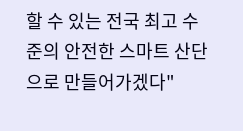할 수 있는 전국 최고 수준의 안전한 스마트 산단으로 만들어가겠다"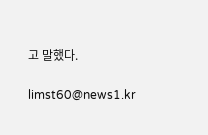고 말했다.

limst60@news1.kr